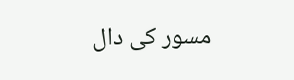مسور کی دال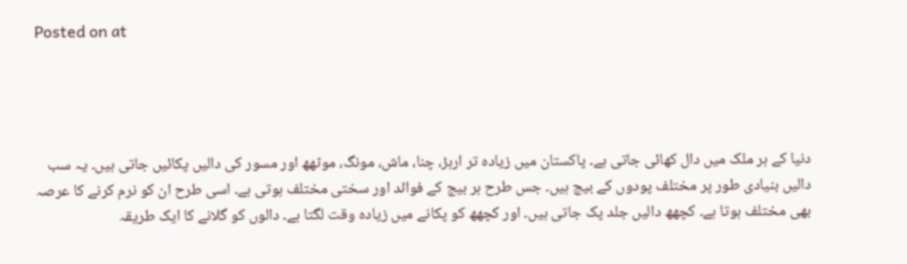Posted on at




دنیا کے ہر ملک میں دال کھائی جاتی ہے۔ پاکستان میں زیادہ تر ارہڑ، چنا، ماش، مونگ، موٹھھ اور مسور کی دالیں پکائیں جاتی ہیں۔ یہ سب دالیں بنیادی طور پر مختلف پودوں کے بیج ہیں۔ جس طرح ہر بیج کے فوائد اور سختی مختلف ہوتی ہے۔ اسی طرح ان کو نرم کرنے کا عرصہ بھی مختلف ہوتا ہے۔ کچھھ دالیں جلد پک جاتی ہیں۔ اور کچھھ کو پکانے میں زیادہ وقت لگتا ہے۔ دالوں کو گلانے کا ایک طریقہ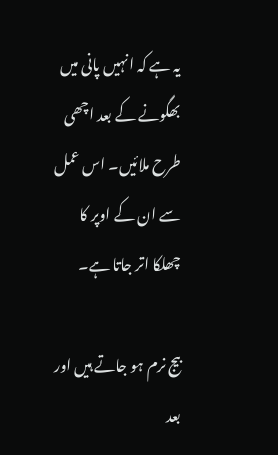یہ ہے کہ انہیں پانی میں بھگونے کے بعد اچھی طرح ملائیں۔ اس عمل سے ان کے اوپر کا چھلکا اتر جاتا ہے۔

بیج نرم ہو جاتے ہیں اور بعد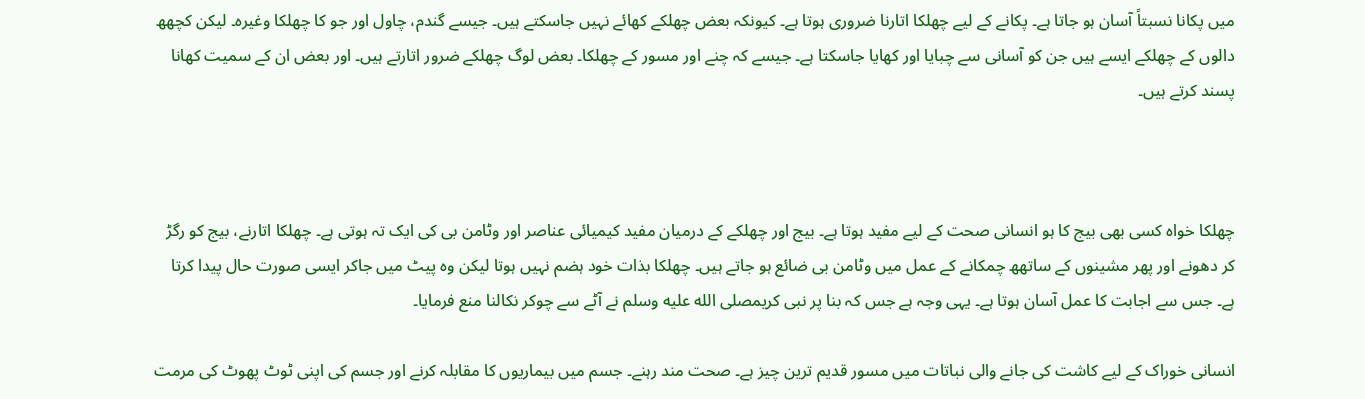میں پکانا نسبتاً آسان ہو جاتا ہے۔ پکانے کے لیے چھلکا اتارنا ضروری ہوتا ہے۔ کیونکہ بعض چھلکے کھائے نہیں جاسکتے ہیں۔ جیسے گندم، چاول اور جو کا چھلکا وغیرہ۔ لیکن کچھھ دالوں کے چھلکے ایسے ہیں جن کو آسانی سے چبایا اور کھایا جاسکتا ہے۔ جیسے کہ چنے اور مسور کے چھلکا۔ بعض لوگ چھلکے ضرور اتارتے ہیں۔ اور بعض ان کے سمیت کھانا پسند کرتے ہیں۔



چھلکا خواہ کسی بھی بیج کا ہو انسانی صحت کے لیے مفید ہوتا ہے۔ بیج اور چھلکے کے درمیان مفید کیمیائی عناصر اور وٹامن بی کی ایک تہ ہوتی ہے۔ چھلکا اتارنے، بیج کو رگڑ کر دھونے اور پھر مشینوں کے ساتھھ چمکانے کے عمل میں وٹامن بی ضائع ہو جاتے ہیں۔ چھلکا بذات خود ہضم نہیں ہوتا لیکن وہ پیٹ میں جاکر ایسی صورت حال پیدا کرتا ہے۔ جس سے اجابت کا عمل آسان ہوتا ہے۔ یہی وجہ ہے جس کہ بنا پر نبی کریمصلى الله عليه وسلم نے آٹے سے چوکر نکالنا منع فرمایا۔

انسانی خوراک کے لیے کاشت کی جانے والی نباتات میں مسور قدیم ترین چیز ہے۔ صحت مند رہنے۔ جسم میں بیماریوں کا مقابلہ کرنے اور جسم کی اپنی ٹوٹ پھوٹ کی مرمت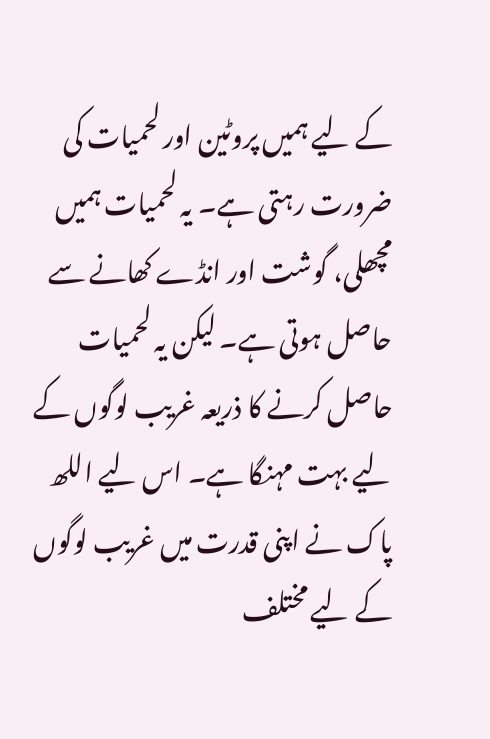کے لیے ہمیں پروٹین اور لحمیات کی ضرورت رہتی ہے۔ یہ لحمیات ہمیں مچھلی، گوشت اور انڈے کھانے سے حاصل ہوتی ہے۔ لیکن یہ لحمیات حاصل کرنے کا ذریعہ غریب لوگوں کے لیے بہت مہنگا ہے۔ اس لیے اللھ پاک نے اپنی قدرت میں غریب لوگوں کے لیے مختلف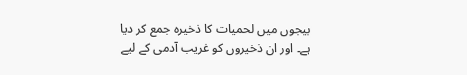بیجوں میں لحمیات کا ذخیرہ جمع کر دیا ہے۔ اور ان ذخیروں کو غریب آدمی کے لیے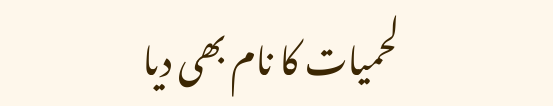لحمیات کا نام بھی دیا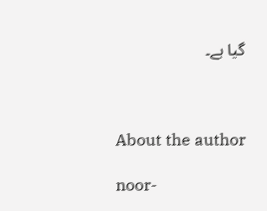گیا ہے۔



About the author

noor-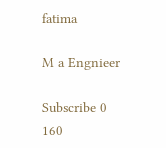fatima

M a Engnieer

Subscribe 0
160